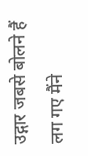उद्गार जबसे बोलने हैं लग गए मैंने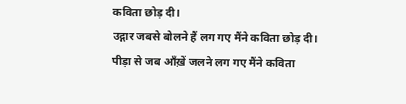कविता छोड़ दी।
उद्गार जबसे बोलने हैं लग गए मैंने कविता छोड़ दी।
पीड़ा से जब आँख़ें जलने लग गए मैंने कविता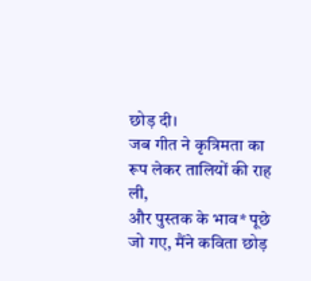छोड़ दी।
जब गीत ने कृत्रिमता का रूप लेकर तालियों की राह ली,
और पुस्तक के भाव* पूछे जो गए, मैंने कविता छोड़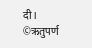दी।
©ऋतुपर्ण